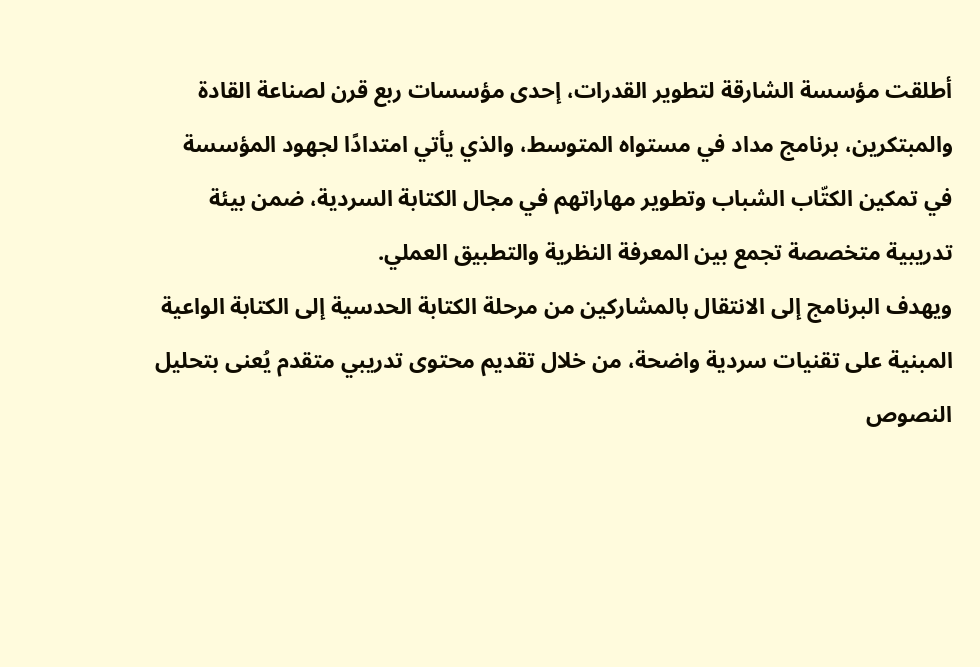أطلقت مؤسسة الشارقة لتطوير القدرات، إحدى مؤسسات ربع قرن لصناعة القادة والمبتكرين، برنامج مداد في مستواه المتوسط، والذي يأتي امتدادًا لجهود المؤسسة في تمكين الكتّاب الشباب وتطوير مهاراتهم في مجال الكتابة السردية، ضمن بيئة تدريبية متخصصة تجمع بين المعرفة النظرية والتطبيق العملي.
ويهدف البرنامج إلى الانتقال بالمشاركين من مرحلة الكتابة الحدسية إلى الكتابة الواعية المبنية على تقنيات سردية واضحة، من خلال تقديم محتوى تدريبي متقدم يُعنى بتحليل النصوص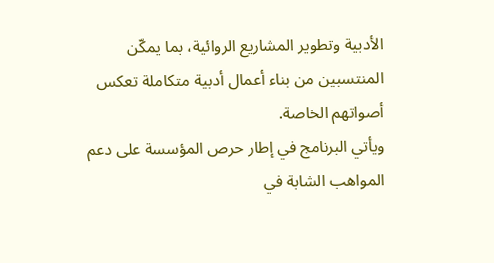الأدبية وتطوير المشاريع الروائية، بما يمكّن المنتسبين من بناء أعمال أدبية متكاملة تعكس أصواتهم الخاصة.
ويأتي البرنامج في إطار حرص المؤسسة على دعم المواهب الشابة في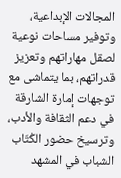المجالات الإبداعية، وتوفير مساحات نوعية لصقل مهاراتهم وتعزيز قدراتهم، بما يتماشى مع توجهات إمارة الشارقة في دعم الثقافة والأدب، وترسيخ حضور الكُتّاب الشباب في المشهد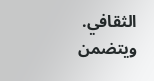الثقافي.
ويتضمن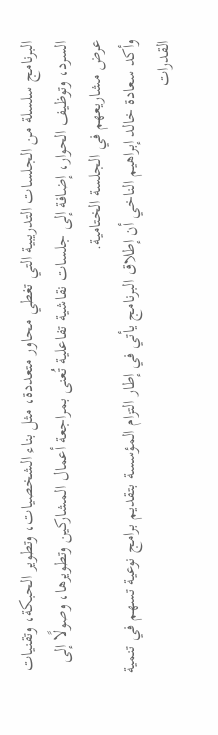البرنامج سلسلة من الجلسات التدريبية التي تغطي محاور متعددة، مثل بناء الشخصيات، وتطوير الحبكة، وتقنيات السرد، وتوظيف الحوار، إضافة إلى جلسات نقاشية تفاعلية تُعنى بمراجعة أعمال المشاركين وتطويرها، وصولًا إلى عرض مشاريعهم في الجلسة الختامية.
وأكد سعادة خالد إبراهيم الناخي أن إطلاق البرنامج يأتي في إطار التزام المؤسسة بتقديم برامج نوعية تسهم في تنمية القدرات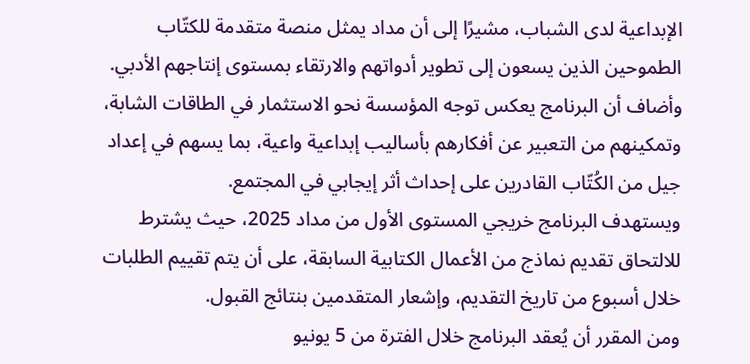الإبداعية لدى الشباب، مشيرًا إلى أن مداد يمثل منصة متقدمة للكتّاب الطموحين الذين يسعون إلى تطوير أدواتهم والارتقاء بمستوى إنتاجهم الأدبي.
وأضاف أن البرنامج يعكس توجه المؤسسة نحو الاستثمار في الطاقات الشابة، وتمكينهم من التعبير عن أفكارهم بأساليب إبداعية واعية، بما يسهم في إعداد جيل من الكُتّاب القادرين على إحداث أثر إيجابي في المجتمع.
ويستهدف البرنامج خريجي المستوى الأول من مداد 2025، حيث يشترط للالتحاق تقديم نماذج من الأعمال الكتابية السابقة، على أن يتم تقييم الطلبات خلال أسبوع من تاريخ التقديم، وإشعار المتقدمين بنتائج القبول.
ومن المقرر أن يُعقد البرنامج خلال الفترة من 5 يونيو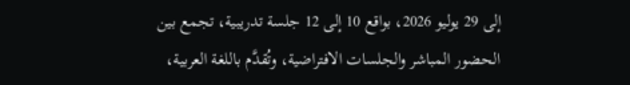إلى 29 يوليو 2026، بواقع 10 إلى 12 جلسة تدريبية، تجمع بين الحضور المباشر والجلسات الافتراضية، وتُقدَّم باللغة العربية،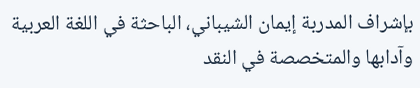بإشراف المدربة إيمان الشيباني، الباحثة في اللغة العربية وآدابها والمتخصصة في النقد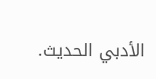الأدبي الحديث.